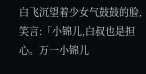白飞沉望着少女气鼓鼓的脸,笑言:「小锦儿,白叔也是担心。万一小锦儿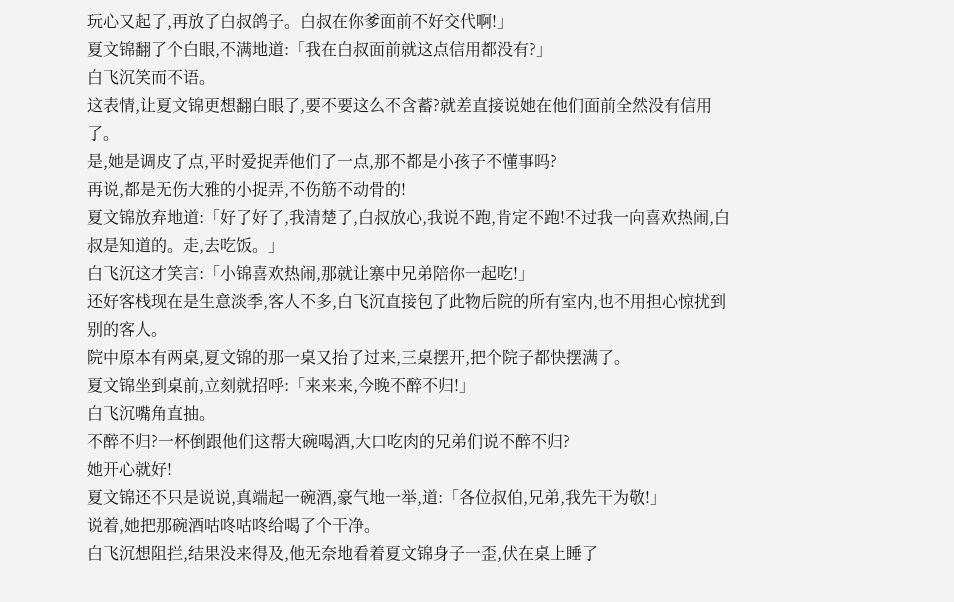玩心又起了,再放了白叔鸽子。白叔在你爹面前不好交代啊!」
夏文锦翻了个白眼,不满地道:「我在白叔面前就这点信用都没有?」
白飞沉笑而不语。
这表情,让夏文锦更想翻白眼了,要不要这么不含蓄?就差直接说她在他们面前全然没有信用了。
是,她是调皮了点,平时爱捉弄他们了一点,那不都是小孩子不懂事吗?
再说,都是无伤大雅的小捉弄,不伤筋不动骨的!
夏文锦放弃地道:「好了好了,我清楚了,白叔放心,我说不跑,肯定不跑!不过我一向喜欢热闹,白叔是知道的。走,去吃饭。」
白飞沉这才笑言:「小锦喜欢热闹,那就让寨中兄弟陪你一起吃!」
还好客栈现在是生意淡季,客人不多,白飞沉直接包了此物后院的所有室内,也不用担心惊扰到别的客人。
院中原本有两桌,夏文锦的那一桌又抬了过来,三桌摆开,把个院子都快摆满了。
夏文锦坐到桌前,立刻就招呼:「来来来,今晚不醉不归!」
白飞沉嘴角直抽。
不醉不归?一杯倒跟他们这帮大碗喝酒,大口吃肉的兄弟们说不醉不归?
她开心就好!
夏文锦还不只是说说,真端起一碗酒,豪气地一举,道:「各位叔伯,兄弟,我先干为敬!」
说着,她把那碗酒咕咚咕咚给喝了个干净。
白飞沉想阻拦,结果没来得及,他无奈地看着夏文锦身子一歪,伏在桌上睡了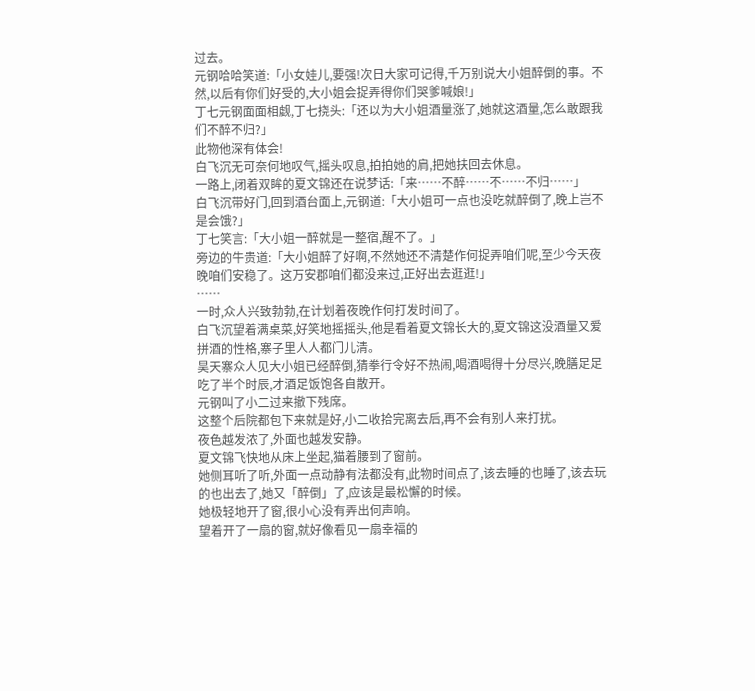过去。
元钢哈哈笑道:「小女娃儿,要强!次日大家可记得,千万别说大小姐醉倒的事。不然,以后有你们好受的,大小姐会捉弄得你们哭爹喊娘!」
丁七元钢面面相觑,丁七挠头:「还以为大小姐酒量涨了,她就这酒量,怎么敢跟我们不醉不归?」
此物他深有体会!
白飞沉无可奈何地叹气,摇头叹息,拍拍她的肩,把她扶回去休息。
一路上,闭着双眸的夏文锦还在说梦话:「来……不醉……不……不归……」
白飞沉带好门,回到酒台面上,元钢道:「大小姐可一点也没吃就醉倒了,晚上岂不是会饿?」
丁七笑言:「大小姐一醉就是一整宿,醒不了。」
旁边的牛贵道:「大小姐醉了好啊,不然她还不清楚作何捉弄咱们呢,至少今天夜晚咱们安稳了。这万安郡咱们都没来过,正好出去逛逛!」
……
一时,众人兴致勃勃,在计划着夜晚作何打发时间了。
白飞沉望着满桌菜,好笑地摇摇头,他是看着夏文锦长大的,夏文锦这没酒量又爱拼酒的性格,寨子里人人都门儿清。
昊天寨众人见大小姐已经醉倒,猜拳行令好不热闹,喝酒喝得十分尽兴,晚膳足足吃了半个时辰,才酒足饭饱各自散开。
元钢叫了小二过来撤下残席。
这整个后院都包下来就是好,小二收拾完离去后,再不会有别人来打扰。
夜色越发浓了,外面也越发安静。
夏文锦飞快地从床上坐起,猫着腰到了窗前。
她侧耳听了听,外面一点动静有法都没有,此物时间点了,该去睡的也睡了,该去玩的也出去了,她又「醉倒」了,应该是最松懈的时候。
她极轻地开了窗,很小心没有弄出何声响。
望着开了一扇的窗,就好像看见一扇幸福的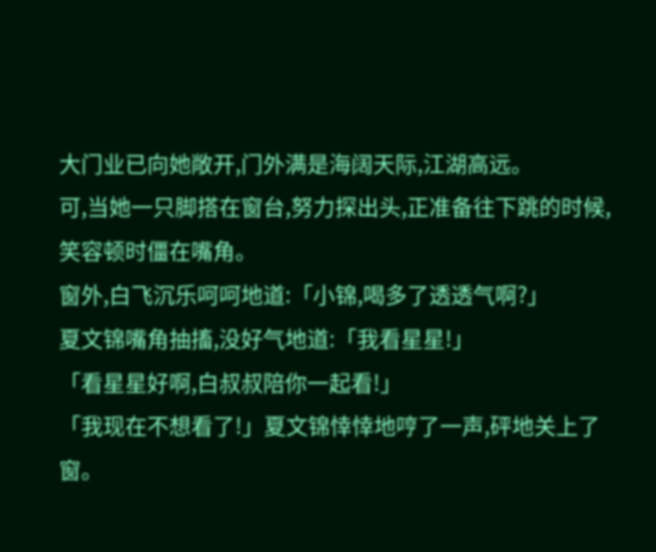大门业已向她敞开,门外满是海阔天际,江湖高远。
可,当她一只脚搭在窗台,努力探出头,正准备往下跳的时候,笑容顿时僵在嘴角。
窗外,白飞沉乐呵呵地道:「小锦,喝多了透透气啊?」
夏文锦嘴角抽搐,没好气地道:「我看星星!」
「看星星好啊,白叔叔陪你一起看!」
「我现在不想看了!」夏文锦悻悻地哼了一声,砰地关上了窗。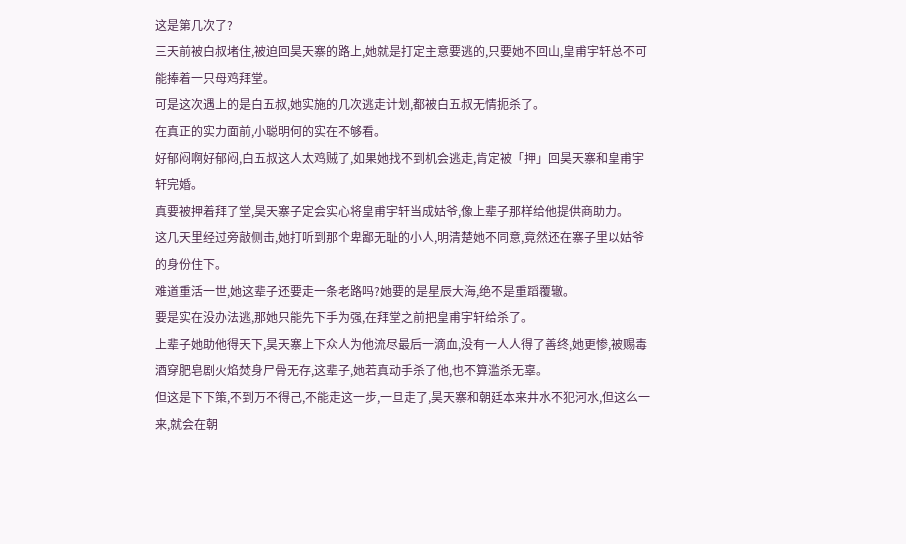这是第几次了?
三天前被白叔堵住,被迫回昊天寨的路上,她就是打定主意要逃的,只要她不回山,皇甫宇轩总不可能捧着一只母鸡拜堂。
可是这次遇上的是白五叔,她实施的几次逃走计划,都被白五叔无情扼杀了。
在真正的实力面前,小聪明何的实在不够看。
好郁闷啊好郁闷,白五叔这人太鸡贼了,如果她找不到机会逃走,肯定被「押」回昊天寨和皇甫宇轩完婚。
真要被押着拜了堂,昊天寨子定会实心将皇甫宇轩当成姑爷,像上辈子那样给他提供商助力。
这几天里经过旁敲侧击,她打听到那个卑鄙无耻的小人,明清楚她不同意,竟然还在寨子里以姑爷的身份住下。
难道重活一世,她这辈子还要走一条老路吗?她要的是星辰大海,绝不是重蹈覆辙。
要是实在没办法逃,那她只能先下手为强,在拜堂之前把皇甫宇轩给杀了。
上辈子她助他得天下,昊天寨上下众人为他流尽最后一滴血,没有一人人得了善终,她更惨,被赐毒酒穿肥皂剧火焰焚身尸骨无存,这辈子,她若真动手杀了他,也不算滥杀无辜。
但这是下下策,不到万不得己,不能走这一步,一旦走了,昊天寨和朝廷本来井水不犯河水,但这么一来,就会在朝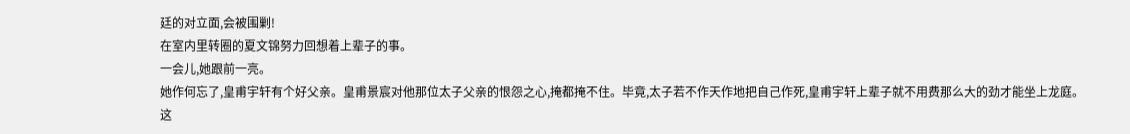廷的对立面,会被围剿!
在室内里转圈的夏文锦努力回想着上辈子的事。
一会儿,她跟前一亮。
她作何忘了,皇甫宇轩有个好父亲。皇甫景宸对他那位太子父亲的恨怨之心,掩都掩不住。毕竟,太子若不作天作地把自己作死,皇甫宇轩上辈子就不用费那么大的劲才能坐上龙庭。
这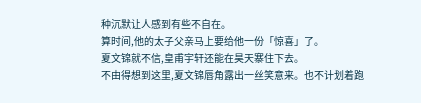种沉默让人感到有些不自在。
算时间,他的太子父亲马上要给他一份「惊喜」了。
夏文锦就不信,皇甫宇轩还能在昊天寨住下去。
不由得想到这里,夏文锦唇角露出一丝笑意来。也不计划着跑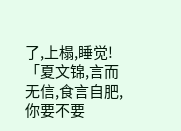了,上榻,睡觉!
「夏文锦,言而无信,食言自肥,你要不要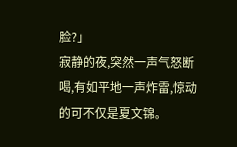脸?」
寂静的夜,突然一声气怒断喝,有如平地一声炸雷,惊动的可不仅是夏文锦。